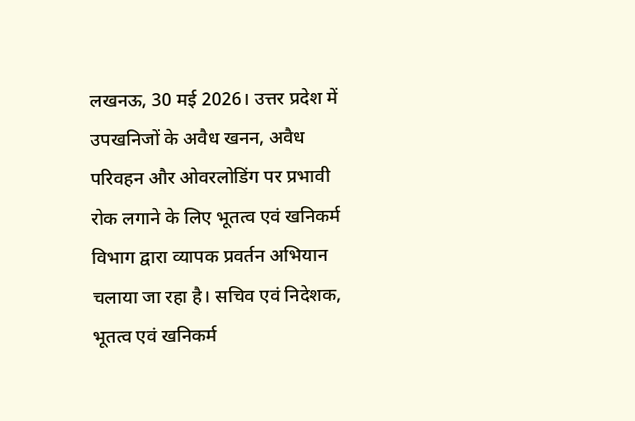लखनऊ, 30 मई 2026। उत्तर प्रदेश में उपखनिजों के अवैध खनन, अवैध परिवहन और ओवरलोडिंग पर प्रभावी रोक लगाने के लिए भूतत्व एवं खनिकर्म विभाग द्वारा व्यापक प्रवर्तन अभियान चलाया जा रहा है। सचिव एवं निदेशक, भूतत्व एवं खनिकर्म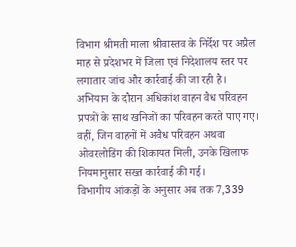विभाग श्रीमती माला श्रीवास्तव के निर्देश पर अप्रैल माह से प्रदेशभर में जिला एवं निदेशालय स्तर पर लगातार जांच और कार्रवाई की जा रही है।
अभियान के दौरान अधिकांश वाहन वैध परिवहन प्रपत्रों के साथ खनिजों का परिवहन करते पाए गए। वहीं, जिन वाहनों में अवैध परिवहन अथवा ओवरलोडिंग की शिकायत मिली, उनके खिलाफ नियमानुसार सख्त कार्रवाई की गई।
विभागीय आंकड़ों के अनुसार अब तक 7,339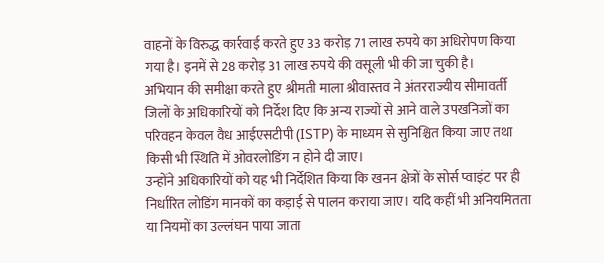वाहनों के विरुद्ध कार्रवाई करते हुए 33 करोड़ 71 लाख रुपये का अधिरोपण किया गया है। इनमें से 28 करोड़ 31 लाख रुपये की वसूली भी की जा चुकी है।
अभियान की समीक्षा करते हुए श्रीमती माला श्रीवास्तव ने अंतरराज्यीय सीमावर्ती जिलों के अधिकारियों को निर्देश दिए कि अन्य राज्यों से आने वाले उपखनिजों का परिवहन केवल वैध आईएसटीपी (ISTP) के माध्यम से सुनिश्चित किया जाए तथा किसी भी स्थिति में ओवरलोडिंग न होने दी जाए।
उन्होंने अधिकारियों को यह भी निर्देशित किया कि खनन क्षेत्रों के सोर्स प्वाइंट पर ही निर्धारित लोडिंग मानकों का कड़ाई से पालन कराया जाए। यदि कहीं भी अनियमितता या नियमों का उल्लंघन पाया जाता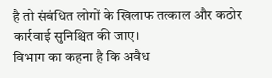है तो संबंधित लोगों के खिलाफ तत्काल और कठोर कार्रवाई सुनिश्चित की जाए।
विभाग का कहना है कि अवैध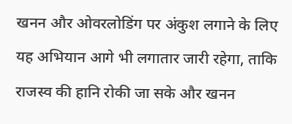खनन और ओवरलोडिंग पर अंकुश लगाने के लिए यह अभियान आगे भी लगातार जारी रहेगा, ताकि राजस्व की हानि रोकी जा सके और खनन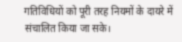गतिविधियों को पूरी तरह नियमों के दायरे में संचालित किया जा सके।